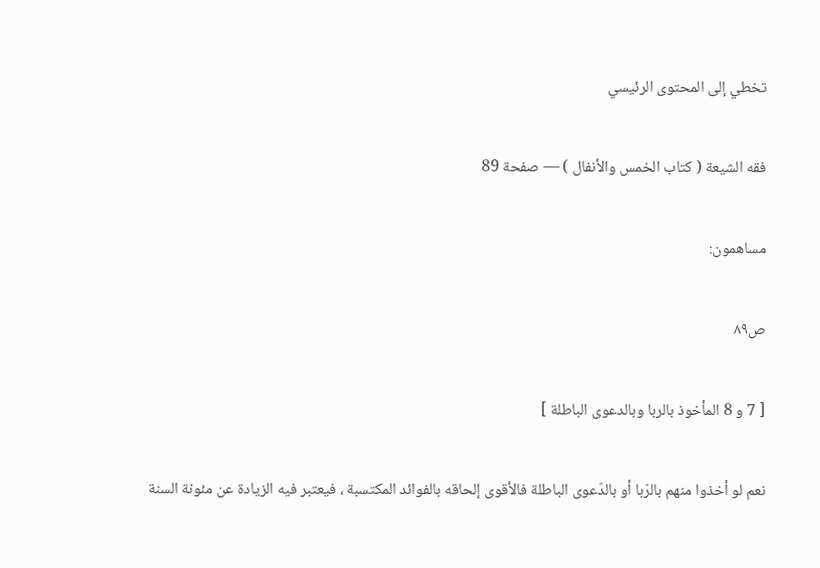تخطي إلى المحتوى الرئيسي

فقه الشيعة ( كتاب الخمس والأنفال ) — صفحة 89

مساهمون:

ص٨٩

[ 7 و 8 المأخوذ بالربا وبالدعوى الباطلة ]

نعم لو أخذوا منهم بالرّبا أو بالدّعوى الباطلة فالأقوى إلحاقه بالفوائد المكتسبة ، فيعتبر فيه الزيادة عن مئونة السنة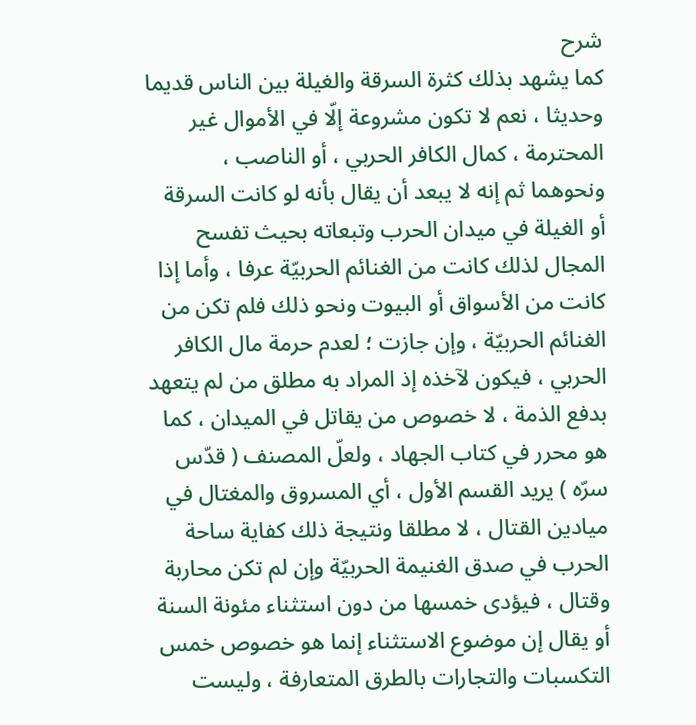شرح
كما يشهد بذلك كثرة السرقة والغيلة بين الناس قديما وحديثا ، نعم لا تكون مشروعة إلّا في الأموال غير المحترمة ، كمال الكافر الحربي ، أو الناصب ، ونحوهما ثم إنه لا يبعد أن يقال بأنه لو كانت السرقة أو الغيلة في ميدان الحرب وتبعاته بحيث تفسح المجال لذلك كانت من الغنائم الحربيّة عرفا ، وأما إذا كانت من الأسواق أو البيوت ونحو ذلك فلم تكن من الغنائم الحربيّة ، وإن جازت ؛ لعدم حرمة مال الكافر الحربي ، فيكون لآخذه إذ المراد به مطلق من لم يتعهد بدفع الذمة ، لا خصوص من يقاتل في الميدان ، كما هو محرر في كتاب الجهاد ، ولعلّ المصنف ( قدّس سرّه ) يريد القسم الأول ، أي المسروق والمغتال في ميادين القتال ، لا مطلقا ونتيجة ذلك كفاية ساحة الحرب في صدق الغنيمة الحربيّة وإن لم تكن محاربة وقتال ، فيؤدى خمسها من دون استثناء مئونة السنة أو يقال إن موضوع الاستثناء إنما هو خصوص خمس التكسبات والتجارات بالطرق المتعارفة ، وليست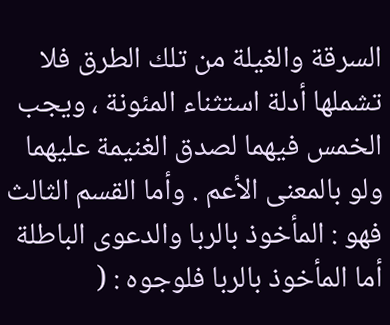السرقة والغيلة من تلك الطرق فلا تشملها أدلة استثناء المئونة ، ويجب الخمس فيهما لصدق الغنيمة عليهما ولو بالمعنى الأعم . وأما القسم الثالث فهو : المأخوذ بالربا والدعوى الباطلة أما المأخوذ بالربا فلوجوه : (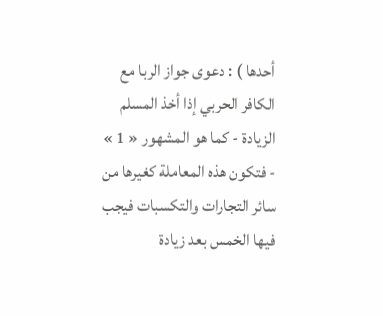أحدها ) : دعوى جواز الربا مع الكافر الحربي إذا أخذ المسلم الزيادة - كما هو المشهور « 1 » - فتكون هذه المعاملة كغيرها من سائر التجارات والتكسبات فيجب فيها الخمس بعد زيادة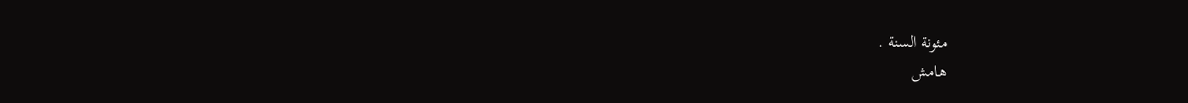مئونة السنة .
هامش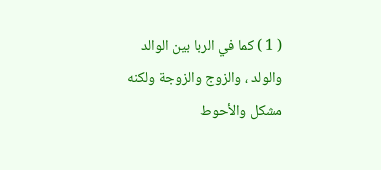( 1 ) كما في الربا بين الوالد والولد ، والزوج والزوجة ولكنه مشكل والأحوط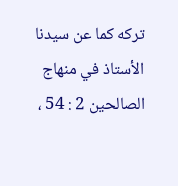تركه كما عن سيدنا الأستاذ في منهاج الصالحين 2 : 54 ،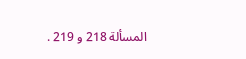المسألة 218 و 219 .